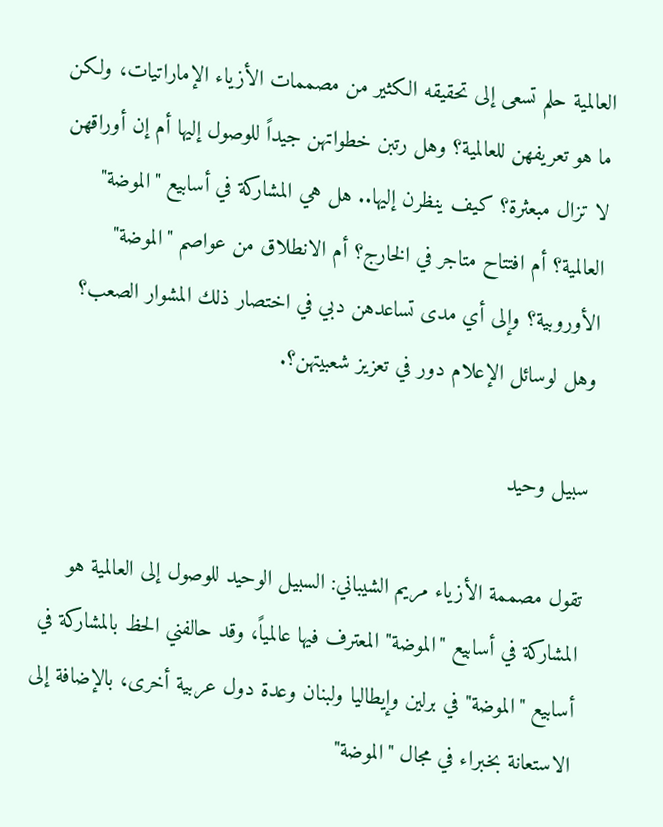العالمية حلم تسعى إلى تحقيقه الكثير من مصممات الأزياء الإماراتيات، ولكن ما هو تعريفهن للعالمية؟ وهل رتبن خطواتهن جيداً للوصول إليها أم إن أوراقهن لا تزال مبعثرة؟ كيف ينظرن إليها.. هل هي المشاركة في أسابيع "الموضة" العالمية؟ أم افتتاح متاجر في الخارج؟ أم الانطلاق من عواصم "الموضة" الأوروبية؟ وإلى أي مدى تساعدهن دبي في اختصار ذلك المشوار الصعب؟ وهل لوسائل الإعلام دور في تعزيز شعبيتهن؟.

سبيل وحيد

تقول مصممة الأزياء مريم الشيباني: السبيل الوحيد للوصول إلى العالمية هو المشاركة في أسابيع "الموضة" المعترف فيها عالمياً، وقد حالفني الحظ بالمشاركة في أسابيع "الموضة" في برلين وإيطاليا ولبنان وعدة دول عربية أخرى، بالإضافة إلى الاستعانة بخبراء في مجال "الموضة"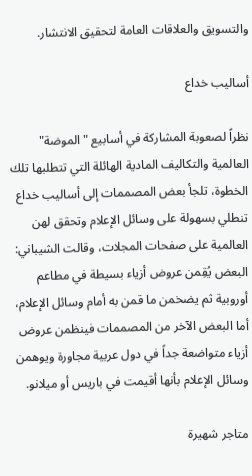والتسويق والعلاقات العامة لتحقيق الانتشار.

أساليب خداع

نظراً لصعوبة المشاركة في أسابيع "الموضة" العالمية والتكاليف المادية الهائلة التي تتطلبها تلك الخطوة، تلجأ بعض المصممات إلى أساليب خداع تنطلي بسهولة على وسائل الإعلام وتحقق لهن العالمية على صفحات المجلات، وقالت الشيباني: البعض يُقِمن عروض أزياء بسيطة في مطاعم أوروبية ثم يضخمن ما قمن به أمام وسائل الإعلام، أما البعض الآخر من المصممات فينظمن عروض أزياء متواضعة جداً في دول عربية مجاورة ويوهمن وسائل الإعلام بأنها أقيمت في باريس أو ميلانو.

متاجر شهيرة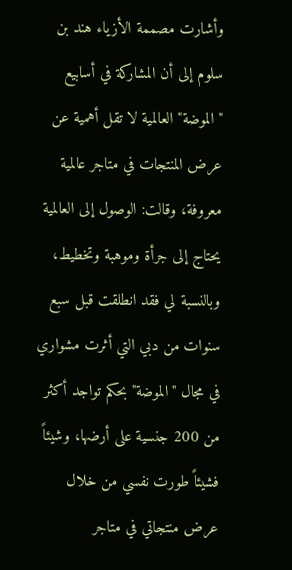وأشارت مصممة الأزياء هند بن سلوم إلى أن المشاركة في أسابيع "الموضة" العالمية لا تقل أهمية عن عرض المنتجات في متاجر عالمية معروفة، وقالت: الوصول إلى العالمية يحتاج إلى جرأة وموهبة وتخطيط، وبالنسبة لي فقد انطلقت قبل سبع سنوات من دبي التي أثرت مشواري في مجال "الموضة" بحكم تواجد أكثر من 200 جنسية على أرضها، وشيئاً فشيئاً طورت نفسي من خلال عرض منتجاتي في متاجر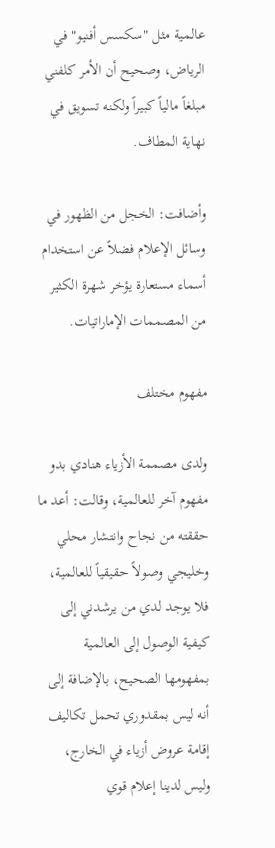عالمية مثل "سكسس أفنيو" في الرياض، وصحيح أن الأمر كلفني مبلغاً مالياً كبيراً ولكنه تسويق في نهاية المطاف.

وأضافت: الخجل من الظهور في وسائل الإعلام فضلاً عن استخدام أسماء مستعارة يؤخر شهرة الكثير من المصممات الإماراتيات.

مفهوم مختلف

ولدى مصممة الأزياء هنادي بدو مفهوم آخر للعالمية، وقالت: أعد ما حققته من نجاح وانتشار محلي وخليجي وصولاً حقيقياً للعالمية، فلا يوجد لدي من يرشدني إلى كيفية الوصول إلى العالمية بمفهومها الصحيح، بالإضافة إلى أنه ليس بمقدوري تحمل تكاليف إقامة عروض أزياء في الخارج، وليس لدينا إعلام قوي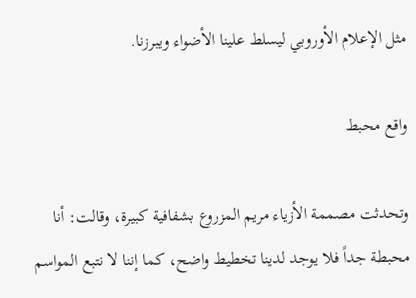مثل الإعلام الأوروبي ليسلط علينا الأضواء ويبرزنا.

واقع محبط

وتحدثت مصممة الأزياء مريم المزروع بشفافية كبيرة، وقالت: أنا محبطة جداً فلا يوجد لدينا تخطيط واضح، كما إننا لا نتبع المواسم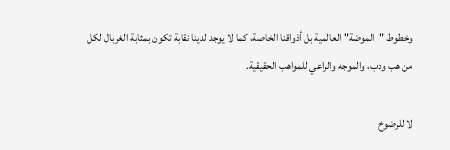وخطوط "الموضة" العالمية بل أذواقنا الخاصة، كما لا يوجد لدينا نقابة تكون بمثابة الغربال لكل من هب ودب، والموجه والراعي للمواهب الحقيقية.

لا للرضوخ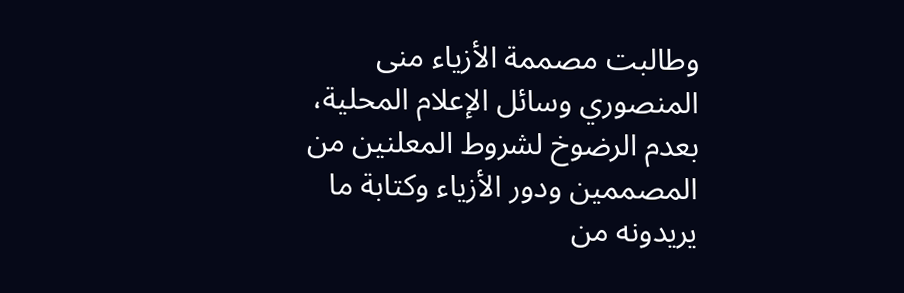وطالبت مصممة الأزياء منى المنصوري وسائل الإعلام المحلية، بعدم الرضوخ لشروط المعلنين من المصممين ودور الأزياء وكتابة ما يريدونه من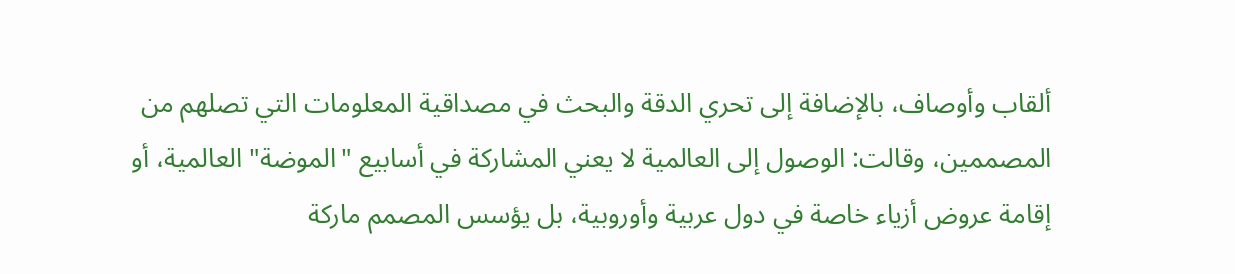ألقاب وأوصاف، بالإضافة إلى تحري الدقة والبحث في مصداقية المعلومات التي تصلهم من المصممين، وقالت: الوصول إلى العالمية لا يعني المشاركة في أسابيع "الموضة" العالمية، أو إقامة عروض أزياء خاصة في دول عربية وأوروبية، بل يؤسس المصمم ماركة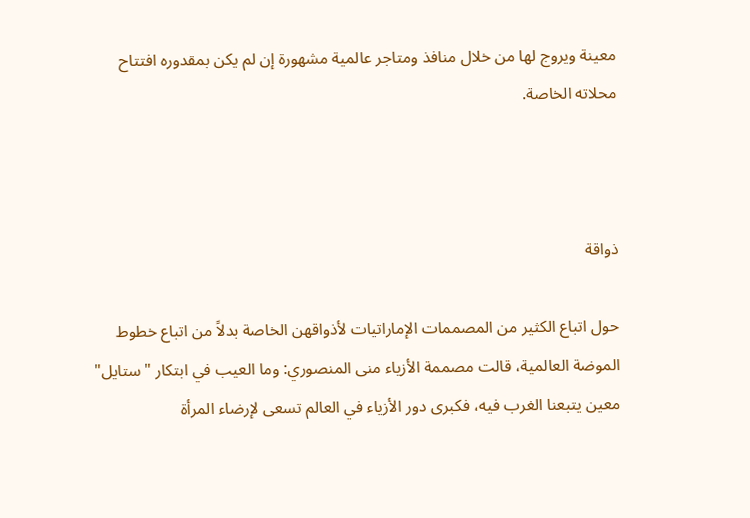معينة ويروج لها من خلال منافذ ومتاجر عالمية مشهورة إن لم يكن بمقدوره افتتاح محلاته الخاصة.



ذواقة

حول اتباع الكثير من المصممات الإماراتيات لأذواقهن الخاصة بدلاً من اتباع خطوط الموضة العالمية، قالت مصممة الأزياء منى المنصوري: وما العيب في ابتكار "ستايل" معين يتبعنا الغرب فيه، فكبرى دور الأزياء في العالم تسعى لإرضاء المرأة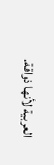العربية لأنها ذواقة.